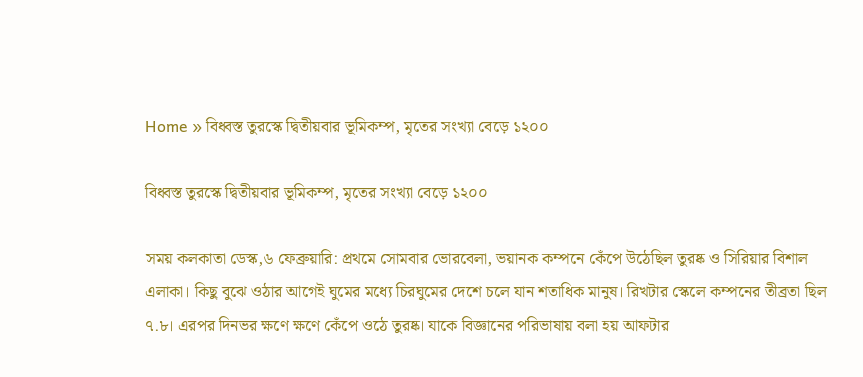Home » বিধ্বস্ত তুরস্কে দ্বিতীয়বার ভূমিকম্প, মৃতের সংখ্যা বেড়ে ১২০০

বিধ্বস্ত তুরস্কে দ্বিতীয়বার ভূমিকম্প, মৃতের সংখ্যা বেড়ে ১২০০

সময় কলকাতা ডেস্ক,৬ ফেব্রুয়ারি: প্রথমে সোমবার ভোরবেলা, ভয়ানক কম্পনে কেঁপে উঠেছিল তুরষ্ক ও সিরিয়ার বিশাল এলাকা। কিছু বুঝে ওঠার আগেই ঘুমের মধ্যে চিরঘুমের দেশে চলে যান শতাধিক মানুষ। রিখটার স্কেলে কম্পনের তীব্রতা ছিল ৭.৮। এরপর দিনভর ক্ষণে ক্ষণে কেঁপে ওঠে তুরষ্ক। যাকে বিজ্ঞানের পরিভাষায় বলা হয় আফটার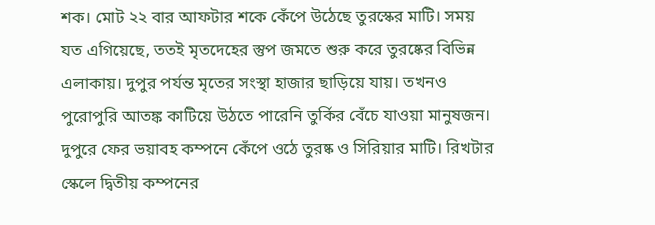শক। মোট ২২ বার আফটার শকে কেঁপে উঠেছে তুরস্কের মাটি। সময় যত এগিয়েছে, ততই মৃতদেহের স্তুপ জমতে শুরু করে তুরষ্কের বিভিন্ন এলাকায়। দুপুর পর্যন্ত মৃতের সংস্থা হাজার ছাড়িয়ে যায়। তখনও পুরোপুরি আতঙ্ক কাটিয়ে উঠতে পারেনি তুর্কির বেঁচে যাওয়া মানুষজন। দুপুরে ফের ভয়াবহ কম্পনে কেঁপে ওঠে তুরষ্ক ও সিরিয়ার মাটি। রিখটার স্কেলে দ্বিতীয় কম্পনের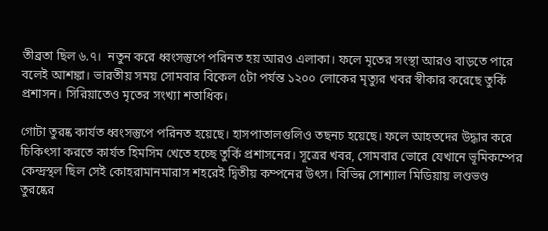তীব্রতা ছিল ৬.৭।  নতুন করে ধ্বংসস্তুপে পরিনত হয় আরও এলাকা। ফলে মৃতের সংস্থা আরও বাড়তে পারে বলেই আশঙ্কা। ভারতীয় সময় সোমবার বিকেল ৫টা পর্যন্ত ১২০০ লোকের মৃত্যুর খবর স্বীকার করেছে তুর্কি প্রশাসন। সিরিয়াতেও মৃতের সংখ্যা শতাধিক।

গোটা তুরষ্ক কার্যত ধ্বংসস্তুপে পরিনত হয়েছে। হাসপাতালগুলিও তছনচ হয়েছে। ফলে আহতদের উদ্ধার করে চিকিৎসা করতে কার্যত হিমসিম খেতে হচ্ছে তুর্কি প্রশাসনের। সূত্রের খবর, সোমবার ভোরে যেখানে ভূমিকম্পের কেন্দ্রস্থল ছিল সেই কোহরামানমারাস শহরেই দ্বিতীয় কম্পনের উৎস। বিভিন্ন সোশ্যাল মিডিয়ায় লণ্ডভণ্ড তুরষ্কের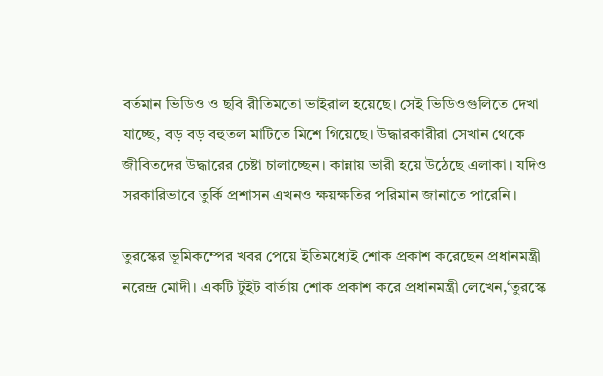বর্তমান ভিডিও ও ছবি রীতিমতো ভাইরাল হয়েছে। সেই ভিডিওগুলিতে দেখা যাচ্ছে, বড় বড় বহুতল মাটিতে মিশে গিয়েছে। উদ্ধারকারীরা সেখান থেকে জীবিতদের উদ্ধারের চেষ্টা চালাচ্ছেন। কান্নায় ভারী হয়ে উঠেছে এলাকা। যদিও সরকারিভাবে তুর্কি প্রশাসন এখনও ক্ষয়ক্ষতির পরিমান জানাতে পারেনি।

তুরস্কের ভূমিকম্পের খবর পেয়ে ইতিমধ্যেই শোক প্রকাশ করেছেন প্রধানমন্ত্রী নরেন্দ্র মোদী। একটি টুইট বার্তায় শোক প্রকাশ করে প্রধানমন্ত্রী লেখেন,‘তুরস্কে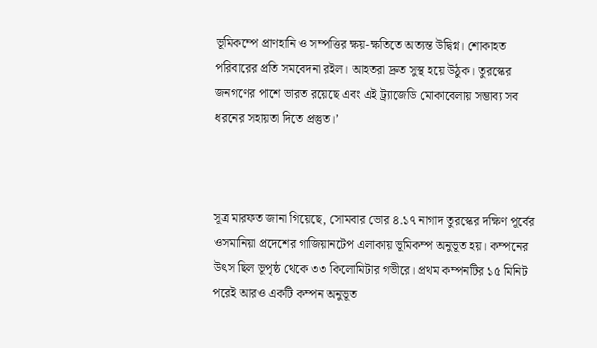ভূমিকম্পে প্রাণহানি ও সম্পত্তির ক্ষয়-ক্ষতিতে অত্যন্ত উদ্বিগ্ন। শোকাহত পরিবারের প্রতি সমবেদনা রইল। আহতরা দ্রুত সুস্থ হয়ে উঠুক। তুরস্কের জনগণের পাশে ভারত রয়েছে এবং এই ট্র্যাজেডি মোকাবেলায় সম্ভাব্য সব ধরনের সহায়তা দিতে প্রস্তুত।’



সূত্র মারফত জানা গিয়েছে, সোমবার ভোর ৪.১৭ নাগাদ তুরস্কের দক্ষিণ পূর্বের ওসমানিয়া প্রদেশের গাজিয়ানটেপ এলাকায় ভূমিকম্প অনুভূত হয়। কম্পনের উৎস ছিল ভূপৃষ্ঠ থেকে ৩৩ কিলোমিটার গভীরে। প্রথম কম্পনটির ১৫ মিনিট পরেই আরও একটি কম্পন অনুভূত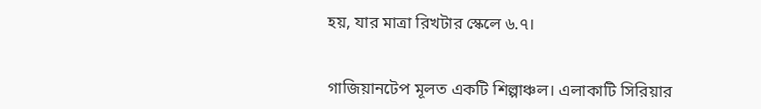হয়, যার মাত্রা রিখটার স্কেলে ৬.৭।


গাজিয়ানটেপ মূলত একটি শিল্পাঞ্চল। এলাকাটি সিরিয়ার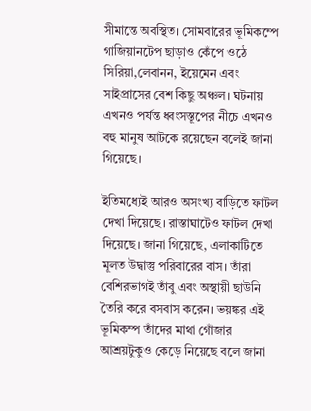সীমান্তে অবস্থিত। সোমবারের ভূমিকম্পে গাজিয়ানটেপ ছাড়াও কেঁপে ওঠে সিরিয়া,লেবানন, ইয়েমেন এবং সাইপ্রাসের বেশ কিছু অঞ্চল। ঘটনায় এখনও পর্যন্ত ধ্বংসস্তূপের নীচে এখনও বহু মানুষ আটকে রয়েছেন বলেই জানা গিয়েছে।

ইতিমধ্যেই আরও অসংখ্য বাড়িতে ফাটল দেখা দিয়েছে। রাস্তাঘাটেও ফাটল দেখা দিয়েছে। জানা গিয়েছে, এলাকাটিতে মূলত উদ্বাস্তু পরিবারের বাস। তাঁরা বেশিরভাগই তাঁবু এবং অস্থায়ী ছাউনি তৈরি করে বসবাস করেন। ভয়ঙ্কর এই ভূমিকম্প তাঁদের মাথা গোঁজার আশ্রয়টুকুও কেড়ে নিয়েছে বলে জানা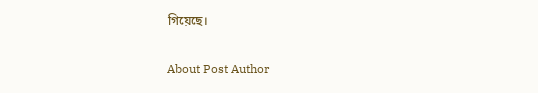গিয়েছে।

About Post Author